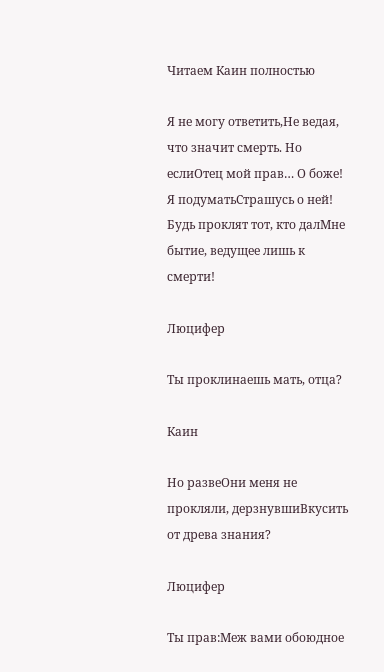Читаем Каин полностью

Я не могу ответить,Не ведая, что значит смерть. Но еслиОтец мой прав… О боже! Я подуматьСтрашусь о ней! Будь проклят тот, кто далМне бытие, ведущее лишь к смерти!

Люцифер

Ты проклинаешь мать, отца?

Каин

Но развеОни меня не прокляли, дерзнувшиВкусить от древа знания?

Люцифер

Ты прав:Меж вами обоюдное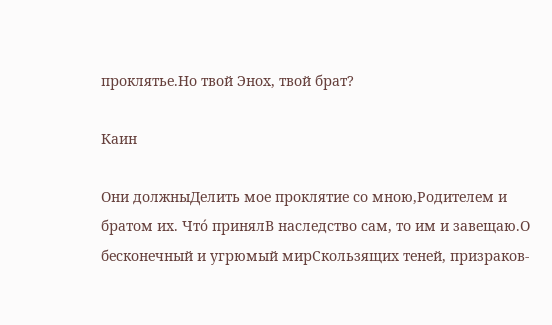проклятье.Но твой Энох, твой брат?

Каин

Они должныДелить мое проклятие со мною,Родителем и братом их. Чтó принялВ наследство сам, то им и завещаю.О бесконечный и угрюмый мирСкользящих теней, призраков-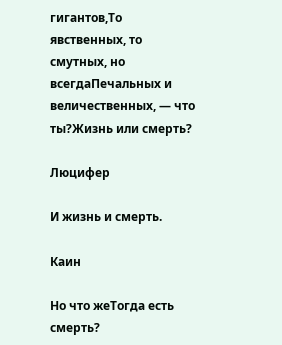гигантов,То явственных, то смутных, но всегдаПечальных и величественных, — что ты?Жизнь или смерть?

Люцифер

И жизнь и смерть.

Каин

Но что жеТогда есть смерть?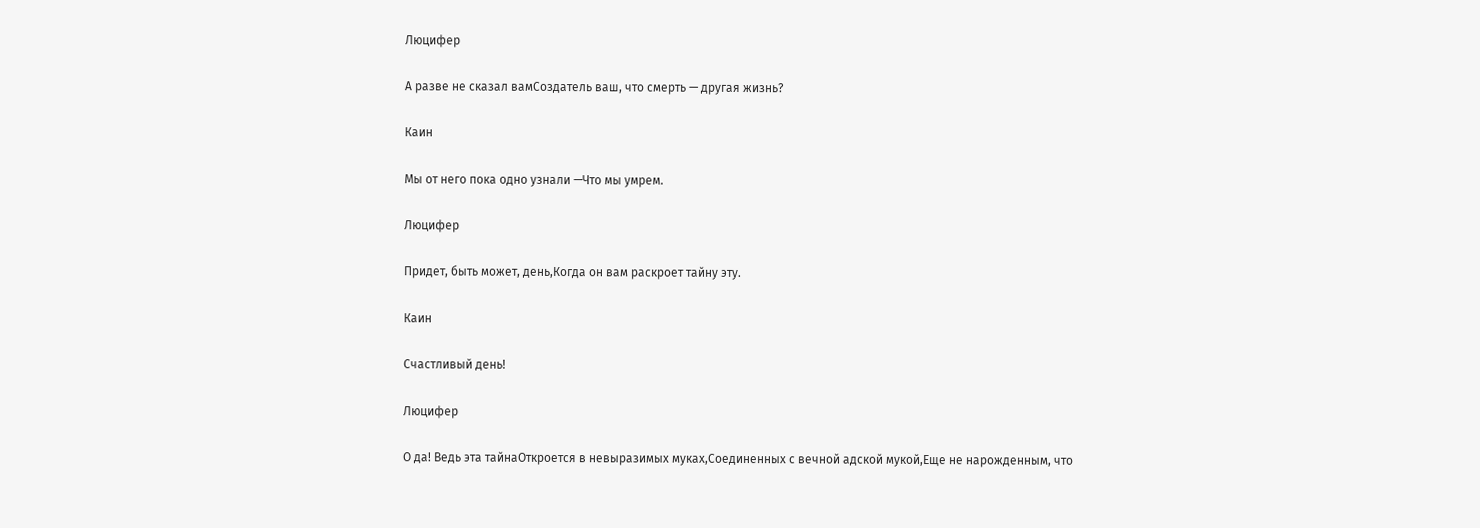Люцифер

А разве не сказал вамСоздатель ваш, что смерть — другая жизнь?

Каин

Мы от него пока одно узнали —Что мы умрем.

Люцифер

Придет, быть может, день,Когда он вам раскроет тайну эту.

Каин

Счастливый день!

Люцифер

О да! Ведь эта тайнаОткроется в невыразимых муках,Соединенных с вечной адской мукой,Еще не нарожденным, что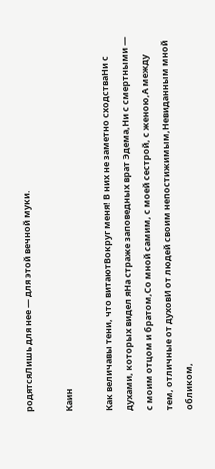родятсяЛишь для нее — для этой вечной муки.

Каин

Как величавы тени, что витаютВокруг меня! В них не заметно сходстваНи с духами, которых видел яНа страже заповедных врат Эдема,Ни с смертными — с моим отцом и братом,Со мной самим, с моей сестрой, с женою,А между тем, отличные от духовИ от людей своим непостижимым,Невиданным мной обликом,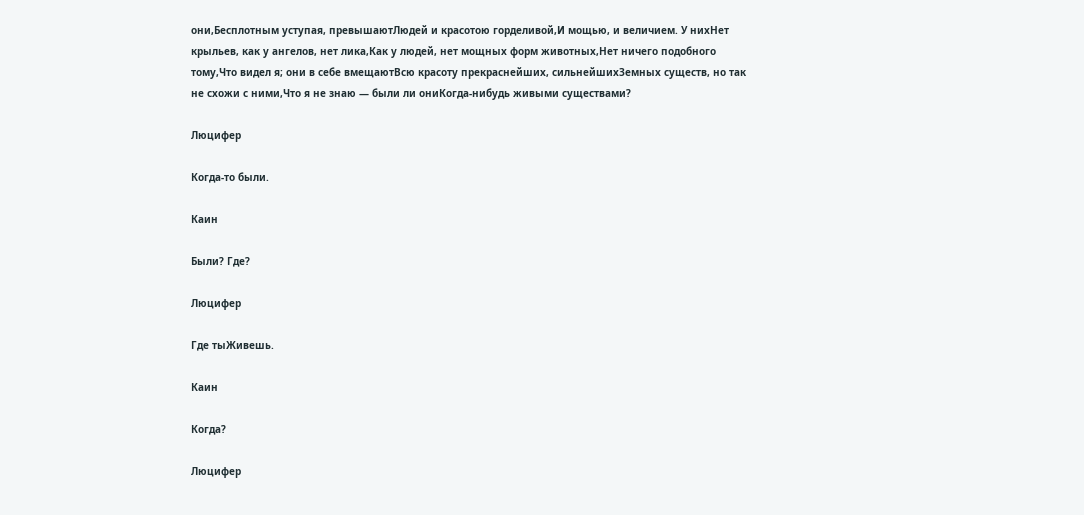они,Бесплотным уступая, превышаютЛюдей и красотою горделивой,И мощью, и величием. У нихНет крыльев, как у ангелов, нет лика,Как у людей, нет мощных форм животных,Нет ничего подобного тому,Что видел я; они в себе вмещаютВсю красоту прекраснейших, сильнейшихЗемных существ, но так не схожи с ними,Что я не знаю — были ли ониКогда-нибудь живыми существами?

Люцифер

Когда-то были.

Каин

Были? Где?

Люцифер

Где тыЖивешь.

Каин

Когда?

Люцифер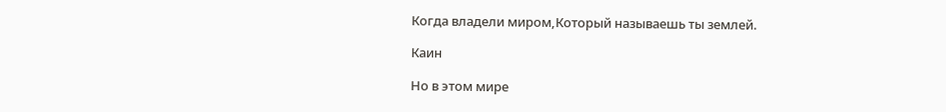Когда владели миром,Который называешь ты землей.

Каин

Но в этом мире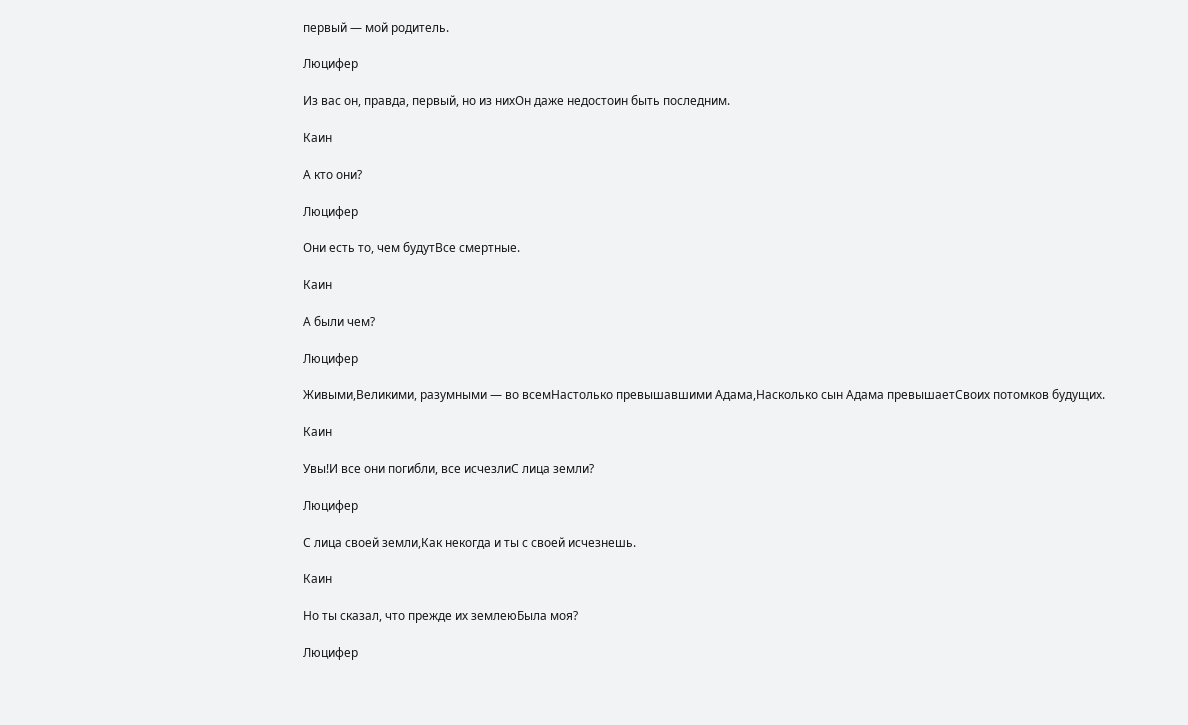первый — мой родитель.

Люцифер

Из вас он, правда, первый, но из нихОн даже недостоин быть последним.

Каин

А кто они?

Люцифер

Они есть то, чем будутВсе смертные.

Каин

А были чем?

Люцифер

Живыми,Великими, разумными — во всемНастолько превышавшими Адама,Насколько сын Адама превышаетСвоих потомков будущих.

Каин

Увы!И все они погибли, все исчезлиС лица земли?

Люцифер

С лица своей земли,Как некогда и ты с своей исчезнешь.

Каин

Но ты сказал, что прежде их землеюБыла моя?

Люцифер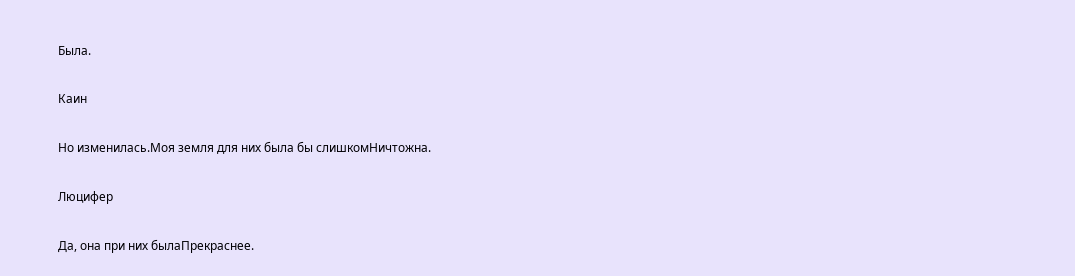Была.

Каин

Но изменилась.Моя земля для них была бы слишкомНичтожна.

Люцифер

Да, она при них былаПрекраснее.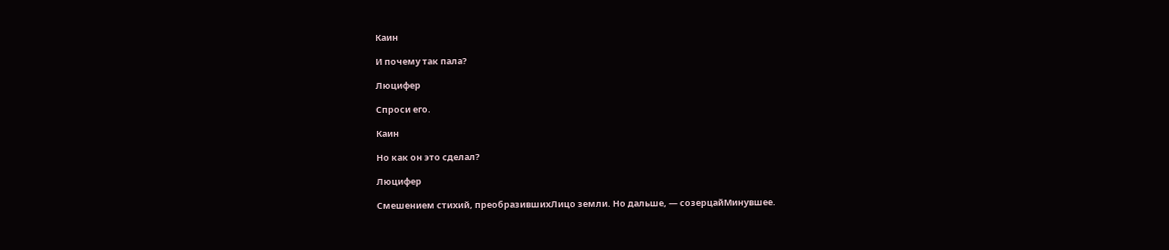Каин

И почему так пала?

Люцифер

Спроси его.

Каин

Но как он это сделал?

Люцифер

Смешением стихий, преобразившихЛицо земли. Но дальше, — созерцайМинувшее.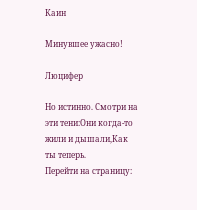Каин

Минувшее ужасно!

Люцифер

Но истинно. Смотри на эти тени:Они когда-то жили и дышали,Как ты теперь.
Перейти на страницу: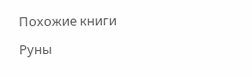Похожие книги

Руны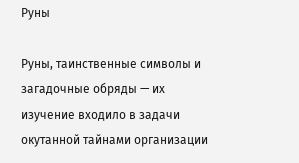Руны

Руны, таинственные символы и загадочные обряды — их изучение входило в задачи окутанной тайнами организации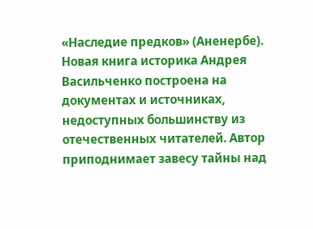«Наследие предков» (Аненербе). Новая книга историка Андрея Васильченко построена на документах и источниках, недоступных большинству из отечественных читателей. Автор приподнимает завесу тайны над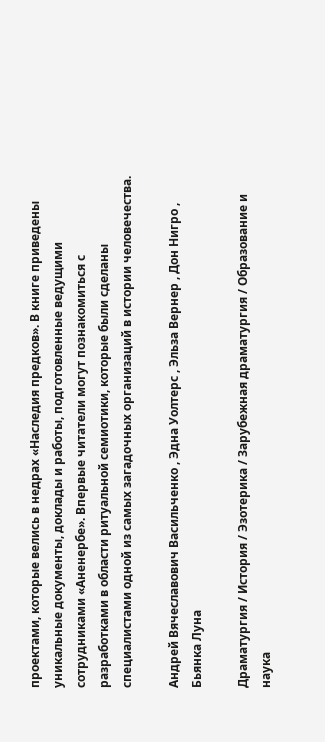проектами, которые велись в недрах «Наследия предков». В книге приведены уникальные документы, доклады и работы, подготовленные ведущими сотрудниками «Аненербе». Впервые читатели могут познакомиться с разработками в области ритуальной семиотики, которые были сделаны специалистами одной из самых загадочных организаций в истории человечества.

Андрей Вячеславович Васильченко , Эдна Уолтерс , Эльза Вернер , Дон Нигро , Бьянка Луна

Драматургия / История / Эзотерика / Зарубежная драматургия / Образование и наука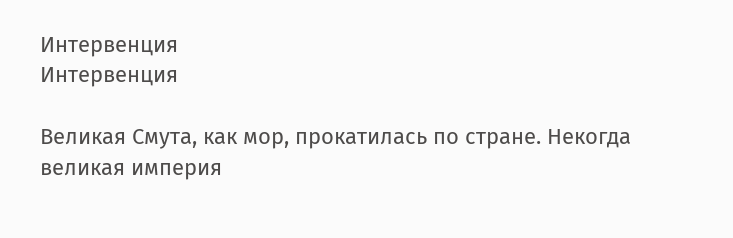Интервенция
Интервенция

Великая Смута, как мор, прокатилась по стране. Некогда великая империя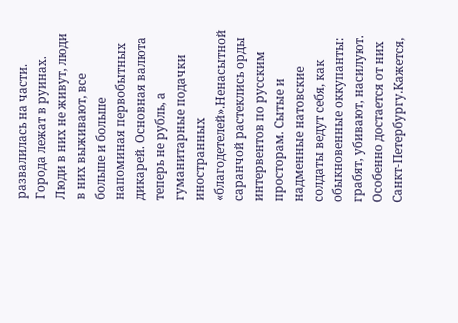развалилась на части. Города лежат в руинах. Люди в них не живут, люди в них выживают, все больше и больше напоминая первобытных дикарей. Основная валюта теперь не рубль, а гуманитарные подачки иностранных «благодетелей».Ненасытной саранчой растеклись орды интервентов по русским просторам. Сытые и надменные натовские солдаты ведут себя, как обыкновенные оккупанты: грабят, убивают, насилуют. Особенно достается от них Санкт-Петербургу.Кажется,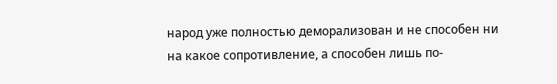народ уже полностью деморализован и не способен ни на какое сопротивление, а способен лишь по-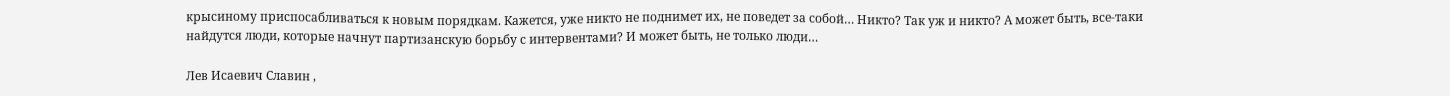крысиному приспосабливаться к новым порядкам. Кажется, уже никто не поднимет их, не поведет за собой… Никто? Так уж и никто? А может быть, все-таки найдутся люди, которые начнут партизанскую борьбу с интервентами? И может быть, не только люди…

Лев Исаевич Славин ,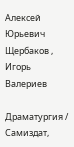Алексей Юрьевич Щербаков , Игорь Валериев

Драматургия / Самиздат,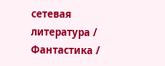сетевая литература / Фантастика /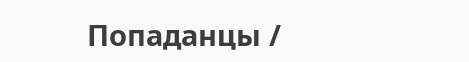Попаданцы /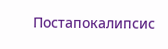Постапокалипсис